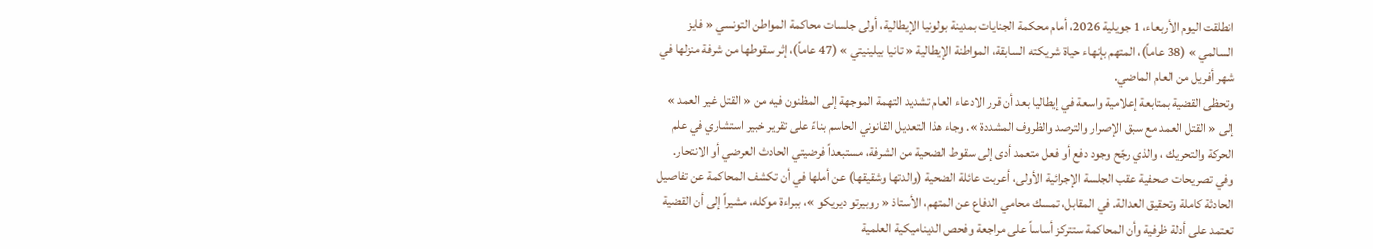انطلقت اليوم الأربعاء، 1 جويلية 2026، أمام محكمة الجنايات بمدينة بولونيا الإيطالية، أولى جلسات محاكمة المواطن التونسي « فايز السالمي » (38 عاماً)، المتهم بإنهاء حياة شريكته السابقة، المواطنة الإيطالية « تانيا بيلينيتي » (47 عاماً)، إثر سقوطها من شرفة منزلها في شهر أفريل من العام الماضي.
وتحظى القضية بمتابعة إعلامية واسعة في إيطاليا بعد أن قرر الادعاء العام تشديد التهمة الموجهة إلى المظنون فيه من « القتل غير العمد » إلى « القتل العمد مع سبق الإصرار والترصد والظروف المشددة ». وجاء هذا التعديل القانوني الحاسم بناءً على تقرير خبير استشاري في علم الحركة والتحريك ، والذي رجّح وجود دفع أو فعل متعمد أدى إلى سقوط الضحية من الشرفة، مستبعداً فرضيتي الحادث العرضي أو الانتحار.
وفي تصريحات صحفية عقب الجلسة الإجرائية الأولى، أعربت عائلة الضحية (والدتها وشقيقها) عن أملها في أن تكشف المحاكمة عن تفاصيل الحادثة كاملة وتحقيق العدالة. في المقابل، تمسك محامي الدفاع عن المتهم، الأستاذ « روبيرتو ديريكو »، ببراءة موكله، مشيراً إلى أن القضية تعتمد على أدلة ظرفية وأن المحاكمة ستتركز أساساً على مراجعة وفحص الديناميكية العلمية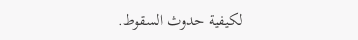لكيفية حدوث السقوط.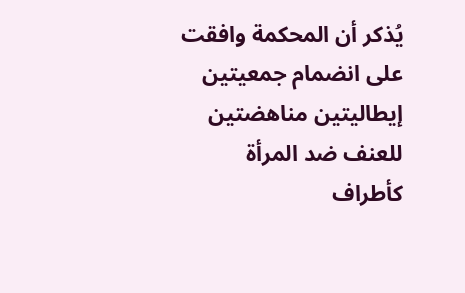يُذكر أن المحكمة وافقت على انضمام جمعيتين إيطاليتين مناهضتين للعنف ضد المرأة كأطراف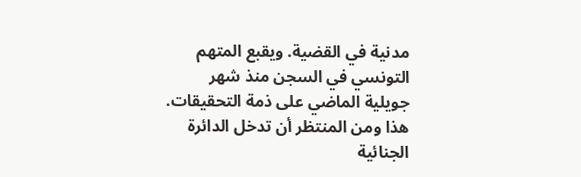مدنية في القضية. ويقبع المتهم التونسي في السجن منذ شهر جويلية الماضي على ذمة التحقيقات. هذا ومن المنتظر أن تدخل الدائرة الجنائية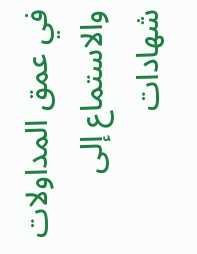في عمق المداولات والاستماع إلى شهادات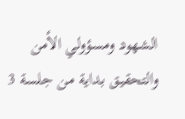الشهود ومسؤولي الأمن والتحقيق بداية من جلسة 3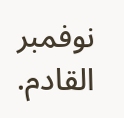نوفمبر القادم.